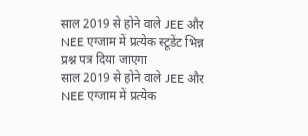साल 2019 से होने वाले JEE और NEE एग्जाम में प्रत्येक स्टूडेंट भिन्न प्रश्न पत्र दिया जाएगा
साल 2019 से होने वाले JEE और NEE एग्जाम में प्रत्येक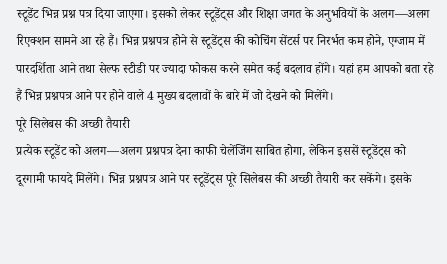स्टूडेंट भिन्न प्रश्न पत्र दिया जाएगा। इसको लेकर स्टूडेंट्स और शिक्षा जगत के अनुभवियों के अलग—अलग रिएक्शन सामने आ रहे हैं। भिन्न प्रश्नपत्र होने से स्टूडेंट्स की कोचिंग सेंटर्स पर निरर्भत कम होने, एग्जाम में पारदर्शिता आने तथा सेल्फ स्टीडी पर ज्यादा फोकस करने समेत कई बदलाव होंगे। यहां हम आपको बता रहे हैं भिन्न प्रश्नपत्र आने पर होने वाले 4 मुख्य बदलावों के बारे में जो देखने को मिलेंगे।
पूरे सिलेबस की अच्छी तैयारी
प्रत्येक स्टूडेंट को अलग—अलग प्रश्नपत्र देना काफी चेलेंजिंग साबित होगा, लेकिन इससें स्टूडेंट्स को दूरगामी फायदे मिलेंगे। भिन्न प्रश्नपत्र आने पर स्टूडेंट्स पूरे सिलेबस की अच्छी तैयारी कर सकेंगे। इसके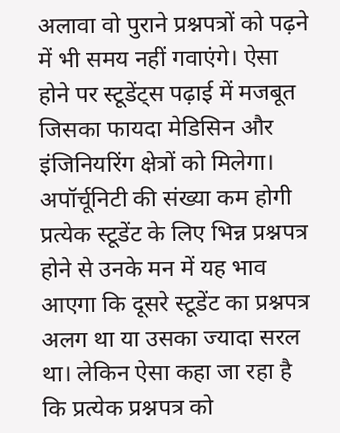अलावा वो पुराने प्रश्नपत्रों को पढ़ने में भी समय नहीं गवाएंगे। ऐसा होने पर स्टूडेंट्स पढ़ाई में मजबूत जिसका फायदा मेडिसिन और इंजिनियरिंग क्षेत्रों को मिलेगा।
अपॉर्चूनिटी की संख्या कम होगी
प्रत्येक स्टूडेंट के लिए भिन्न प्रश्नपत्र होने से उनके मन में यह भाव आएगा कि दूसरे स्टूडेंट का प्रश्नपत्र अलग था या उसका ज्यादा सरल था। लेकिन ऐसा कहा जा रहा है कि प्रत्येक प्रश्नपत्र को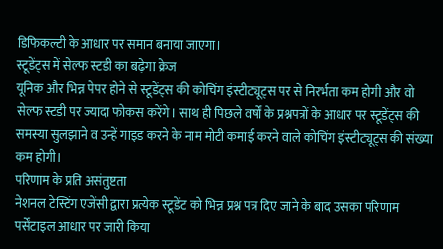डिफिकल्टी के आधार पर समान बनाया जाएगा।
स्टूडेंट्स में सेल्फ स्टडी का बढ़ेगा क्रेज
यूनिक और भिन्न पेपर होने से स्टूडेंट्स की कोचिंग इंस्टीट्यूट्स पर से निरर्भता कम होगी और वो सेल्फ स्टडी पर ज्यादा फोकस करेंगे। साथ ही पिछले वर्षों के प्रश्नपत्रों के आधार पर स्टूडेंट्स की समस्या सुलझाने व उन्हें गाइड करने के नाम मोटी कमाई करने वाले कोचिंग इंस्टीट्यूट्स की संख्या कम होगी।
परिणाम के प्रति असंतुष्टता
नेशनल टेस्टिंग एजेंसी द्वारा प्रत्येक स्टूडेंट को भिन्न प्रश्न पत्र दिए जाने के बाद उसका परिणाम पर्सेंटाइल आधार पर जारी किया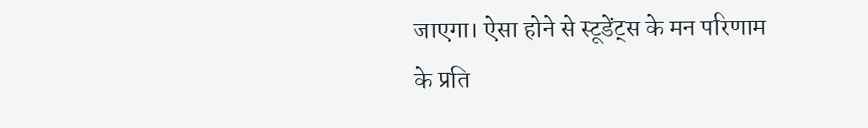जाएगा। ऐसा होने से स्टूडेंट्स के मन परिणाम के प्रति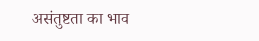असंतुष्टता का भाव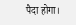पैदा होगा।